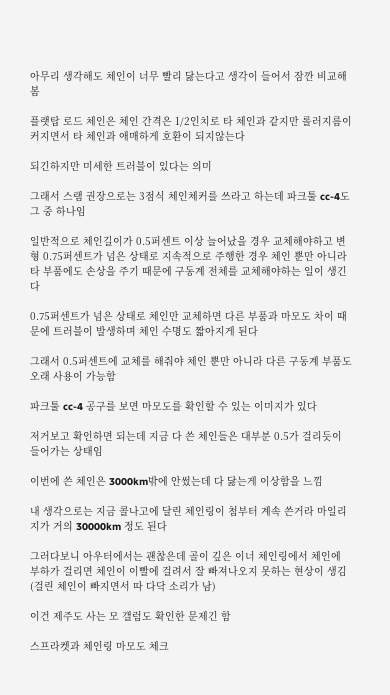아무리 생각해도 체인이 너무 빨리 닳는다고 생각이 들어서 잠깐 비교해봄

플랫탑 로드 체인은 체인 간격은 1/2인치로 타 체인과 같지만 롤러지름이 커지면서 타 체인과 애매하게 호환이 되지않는다

되긴하지만 미세한 트러블이 있다는 의미

그래서 스램 권장으로는 3점식 체인체커를 쓰라고 하는데 파크툴 cc-4도 그 중 하나임

일반적으로 체인길이가 0.5퍼센트 이상 늘어났을 경우 교체해야하고 변형 0.75퍼센트가 넘은 상태로 지속적으로 주행한 경우 체인 뿐만 아니라 타 부품에도 손상을 주기 때문에 구동계 전체를 교체해야하는 일이 생긴다

0.75퍼센트가 넘은 상태로 체인만 교체하면 다른 부품과 마모도 차이 때문에 트러블이 발생하며 체인 수명도 짧아지게 된다

그래서 0.5퍼센트에 교체를 해줘야 체인 뿐만 아니라 다른 구동계 부품도 오래 사용이 가능함

파크툴 cc-4 공구를 보면 마모도를 확인할 수 있는 이미지가 있다

저거보고 확인하면 되는데 지금 다 쓴 체인들은 대부분 0.5가 걸리듯이 들어가는 상태임

이번에 쓴 체인은 3000km밖에 안썼는데 다 닳는게 이상함을 느낌

내 생각으로는 지금 콜나고에 달린 체인링이 첨부터 계속 쓴거라 마일리지가 거의 30000km 정도 된다

그러다보니 아우터에서는 괜찮은데 골이 깊은 이너 체인링에서 체인에 부하가 걸리면 체인이 이빨에 걸려서 잘 빠져나오지 못하는 현상이 생김(걸린 체인이 빠지면서 따 다닥 소리가 남)

이건 제주도 사는 모 갤럼도 확인한 문제긴 함

스프라켓과 체인링 마모도 체크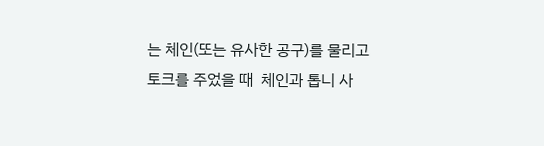는 체인(또는 유사한 공구)를 물리고 토크를 주었을 때  체인과 톱니 사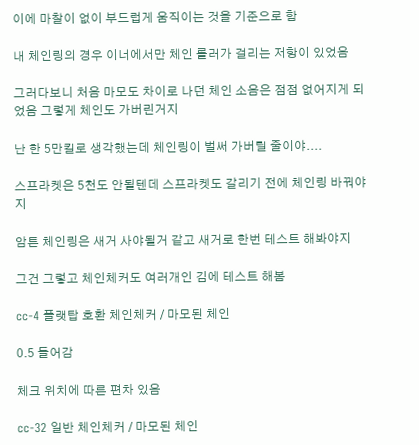이에 마찰이 없이 부드럽게 움직이는 것을 기준으로 함

내 체인링의 경우 이너에서만 체인 롤러가 걸리는 저항이 있었음

그러다보니 처음 마모도 차이로 나던 체인 소음은 점점 없어지게 되었음 그렇게 체인도 가버린거지

난 한 5만킬로 생각했는데 체인링이 벌써 가버릴 줄이야....

스프라켓은 5천도 안될텐데 스프라켓도 갈리기 전에 체인링 바꿔야지

암튼 체인링은 새거 사야될거 같고 새거로 한번 테스트 해봐야지

그건 그렇고 체인체커도 여러개인 김에 테스트 해봄

cc-4 플랫탑 호환 체인체커 / 마모된 체인

0.5 들어감

체크 위치에 따른 편차 있음

cc-32 일반 체인체커 / 마모된 체인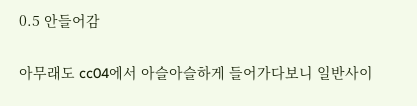0.5 안들어감

아무래도 cc04에서 아슬아슬하게 들어가다보니 일반사이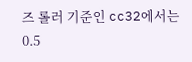즈 롤러 기준인 cc32에서는 0.5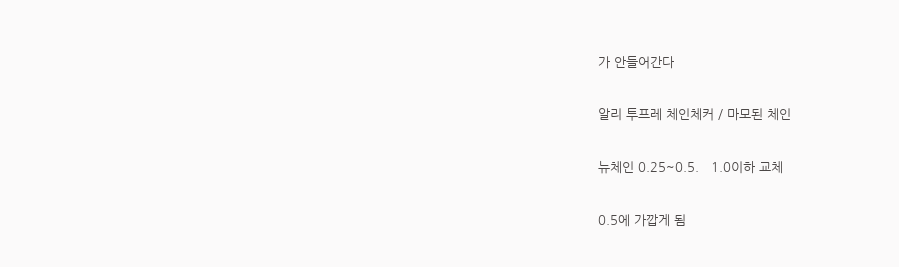가 안들어간다

알리 투프레 체인체커 / 마모된 체인

뉴체인 0.25~0.5.   1.0이하 교체

0.5에 가깝게 됨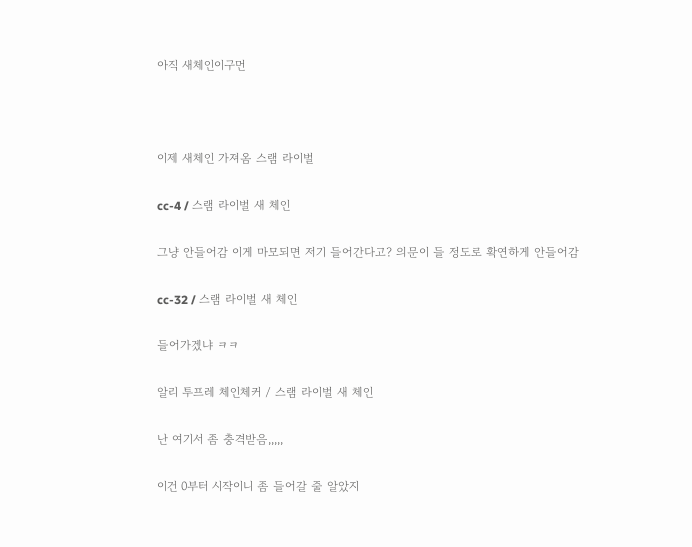아직 새체인이구먼



이제 새체인 가져옴 스램 라이벌

cc-4 / 스램 라이벌 새 체인

그냥 안들어감 이게 마모되면 저기 들어간다고? 의문이 들 정도로 확연하게 안들어감

cc-32 / 스램 라이벌 새 체인

들어가겠냐 ㅋㅋ

알리 투프레 체인체커 / 스램 라이벌 새 체인

난 여기서 좀 충격받음,,,,,

이건 0부터 시작이니 좀 들어갈 줄 알았지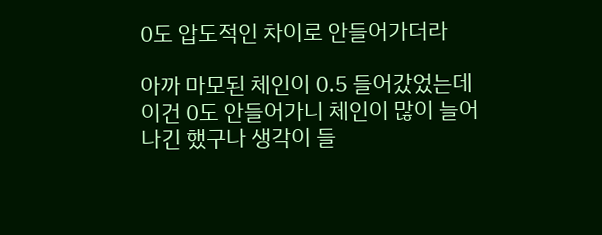0도 압도적인 차이로 안들어가더라

아까 마모된 체인이 0.5 들어갔었는데 이건 0도 안들어가니 체인이 많이 늘어나긴 했구나 생각이 들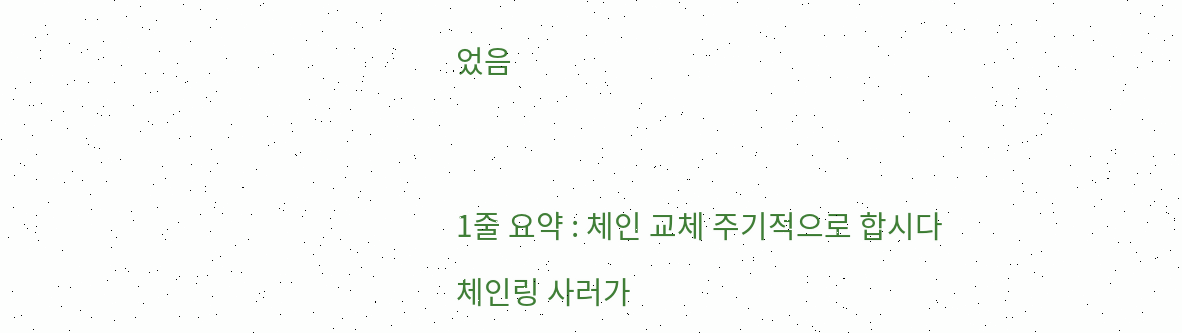었음




1줄 요약 : 체인 교체 주기적으로 합시다

체인링 사러가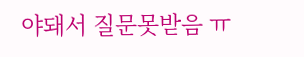야돼서 질문못받음 ㅠ